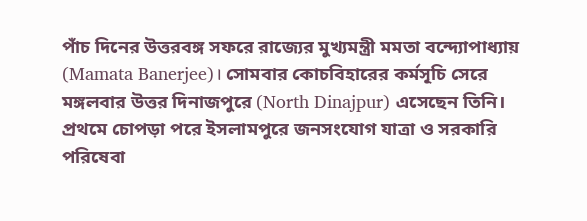পাঁচ দিনের উত্তরবঙ্গ সফরে রাজ্যের মুখ্যমন্ত্রী মমতা বন্দ্যোপাধ্যায় (Mamata Banerjee)। সোমবার কোচবিহারের কর্মসূচি সেরে মঙ্গলবার উত্তর দিনাজপুরে (North Dinajpur) এসেছেন তিনি। প্রথমে চোপড়া পরে ইসলামপুরে জনসংযোগ যাত্রা ও সরকারি পরিষেবা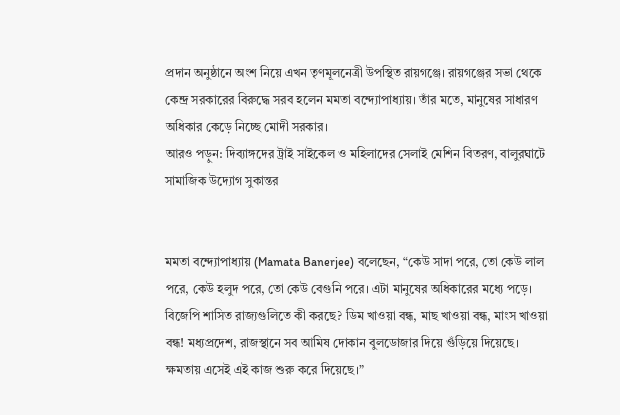প্রদান অনুষ্ঠানে অংশ নিয়ে এখন তৃণমূলনেত্রী উপস্থিত রায়গঞ্জে। রায়গঞ্জের সভা থেকে কেন্দ্র সরকারের বিরুদ্ধে সরব হলেন মমতা বন্দ্যোপাধ্যায়। তাঁর মতে, মানুষের সাধারণ অধিকার কেড়ে নিচ্ছে মোদী সরকার।
আরও পড়ুন: দিব্যাঙ্গদের ট্রাই সাইকেল ও মহিলাদের সেলাই মেশিন বিতরণ, বালুরঘাটে সামাজিক উদ্যোগ সুকান্তর


মমতা বন্দ্যোপাধ্যায় (Mamata Banerjee) বলেছেন, “কেউ সাদা পরে, তো কেউ লাল পরে, কেউ হলুদ পরে, তো কেউ বেগুনি পরে। এটা মানুষের অধিকারের মধ্যে পড়ে। বিজেপি শাসিত রাজ্যগুলিতে কী করছে? ডিম খাওয়া বন্ধ, মাছ খাওয়া বন্ধ, মাংস খাওয়া বন্ধ! মধ্যপ্রদেশ, রাজস্থানে সব আমিষ দোকান বুলডোজার দিয়ে গুঁড়িয়ে দিয়েছে। ক্ষমতায় এসেই এই কাজ শুরু করে দিয়েছে।”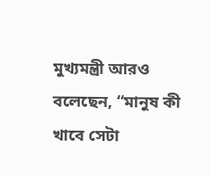মুখ্যমন্ত্রী আরও বলেছেন, “মানুষ কী খাবে সেটা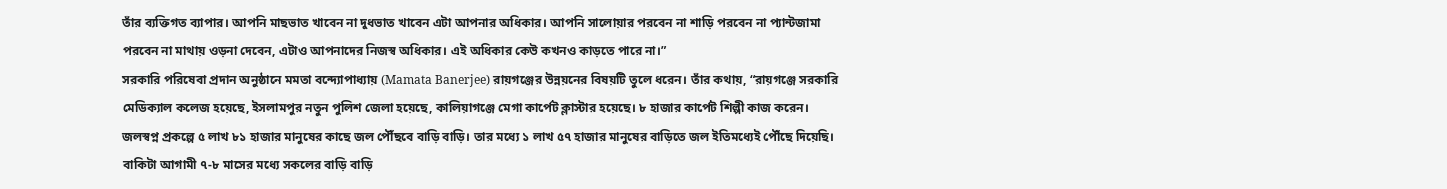তাঁর ব্যক্তিগত ব্যাপার। আপনি মাছভাত খাবেন না দুধভাত খাবেন এটা আপনার অধিকার। আপনি সালোয়ার পরবেন না শাড়ি পরবেন না প্যান্টজামা পরবেন না মাথায় ওড়না দেবেন, এটাও আপনাদের নিজস্ব অধিকার। এই অধিকার কেউ কখনও কাড়তে পারে না।”
সরকারি পরিষেবা প্রদান অনুষ্ঠানে মমতা বন্দ্যোপাধ্যায় (Mamata Banerjee) রায়গঞ্জের উন্নয়নের বিষয়টি তুলে ধরেন। তাঁর কথায়, “রায়গঞ্জে সরকারি মেডিক্যাল কলেজ হয়েছে, ইসলামপুর নতুন পুলিশ জেলা হয়েছে, কালিয়াগঞ্জে মেগা কার্পেট ক্লাস্টার হয়েছে। ৮ হাজার কার্পেট শিল্পী কাজ করেন। জলস্বপ্ন প্রকল্পে ৫ লাখ ৮১ হাজার মানুষের কাছে জল পৌঁছবে বাড়ি বাড়ি। তার মধ্যে ১ লাখ ৫৭ হাজার মানুষের বাড়িতে জল ইতিমধ্যেই পৌঁছে দিয়েছি। বাকিটা আগামী ৭-৮ মাসের মধ্যে সকলের বাড়ি বাড়ি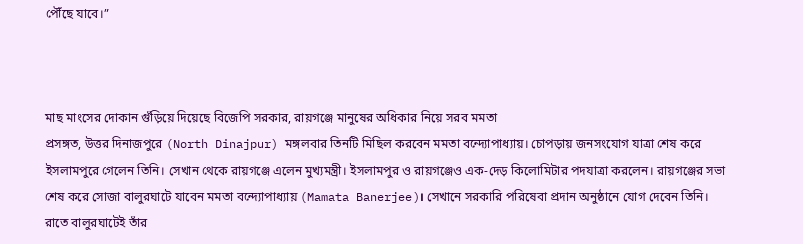পৌঁছে যাবে।”



মাছ মাংসের দোকান গুঁড়িয়ে দিয়েছে বিজেপি সরকার, রায়গঞ্জে মানুষের অধিকার নিয়ে সরব মমতা
প্রসঙ্গত, উত্তর দিনাজপুরে (North Dinajpur) মঙ্গলবার তিনটি মিছিল করবেন মমতা বন্দ্যোপাধ্যায়। চোপড়ায় জনসংযোগ যাত্রা শেষ করে ইসলামপুরে গেলেন তিনি। সেখান থেকে রায়গঞ্জে এলেন মুখ্যমন্ত্রী। ইসলামপুর ও রায়গঞ্জেও এক-দেড় কিলোমিটার পদযাত্রা করলেন। রায়গঞ্জের সভা শেষ করে সোজা বালুরঘাটে যাবেন মমতা বন্দ্যোপাধ্যায় (Mamata Banerjee)। সেখানে সরকারি পরিষেবা প্রদান অনুষ্ঠানে যোগ দেবেন তিনি। রাতে বালুরঘাটেই তাঁর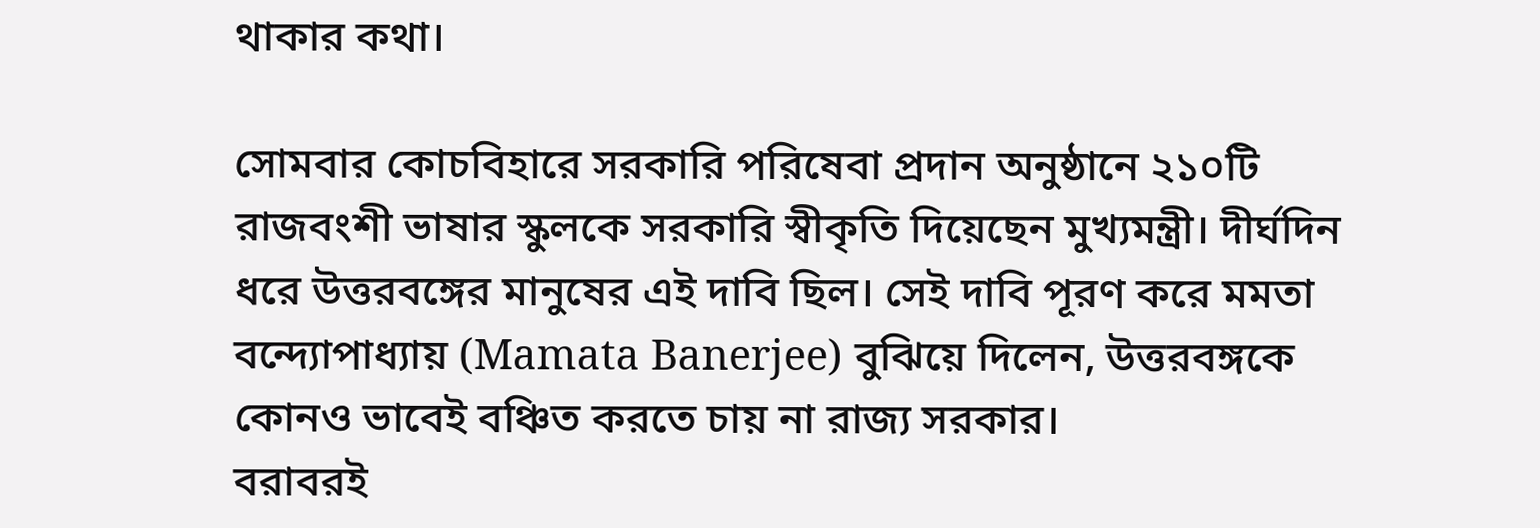থাকার কথা।

সোমবার কোচবিহারে সরকারি পরিষেবা প্রদান অনুষ্ঠানে ২১০টি রাজবংশী ভাষার স্কুলকে সরকারি স্বীকৃতি দিয়েছেন মুখ্যমন্ত্রী। দীর্ঘদিন ধরে উত্তরবঙ্গের মানুষের এই দাবি ছিল। সেই দাবি পূরণ করে মমতা বন্দ্যোপাধ্যায় (Mamata Banerjee) বুঝিয়ে দিলেন, উত্তরবঙ্গকে কোনও ভাবেই বঞ্চিত করতে চায় না রাজ্য সরকার।
বরাবরই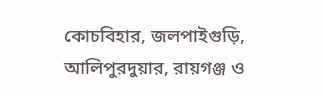কোচবিহার, জলপাইগুড়ি, আলিপুরদুয়ার, রায়গঞ্জ ও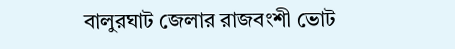বালুরঘাট জেলার রাজবংশী ভোট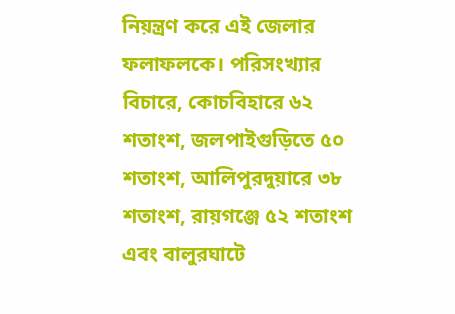নিয়ন্ত্রণ করে এই জেলার ফলাফলকে। পরিসংখ্যার বিচারে, কোচবিহারে ৬২ শতাংশ, জলপাইগুড়িতে ৫০ শতাংশ, আলিপুরদুয়ারে ৩৮ শতাংশ, রায়গঞ্জে ৫২ শতাংশ এবং বালুরঘাটে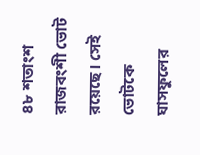৪৮ শতাংশ রাজবংশী ভোট রয়েছে। সেই ভোটকে ঘাসফুলের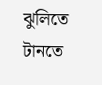ঝুলিতে টানতে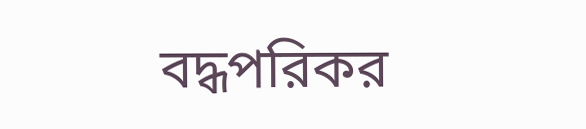বদ্ধপরিকর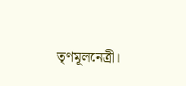তৃণমূলনেত্রী।